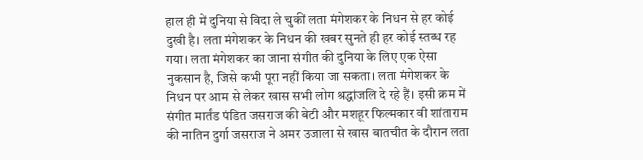हाल ही में दुनिया से विदा ले चुकीं लता मंगेशकर के निधन से हर कोई दुखी है। लता मंगेशकर के निधन की खबर सुनते ही हर कोई स्तब्ध रह गया। लता मंगेशकर का जाना संगीत की दुनिया के लिए एक ऐसा नुकसान है, जिसे कभी पूरा नहीं किया जा सकता। लता मंगेशकर के निधन पर आम से लेकर खास सभी लोग श्रद्धांजलि दे रहे हैं। इसी क्रम में संगीत मार्तंड पंडित जसराज की बेटी और मशहूर फिल्मकार वी शांताराम की नातिन दुर्गा जसराज ने अमर उजाला से खास बातचीत के दौरान लता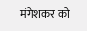मंगेशकर को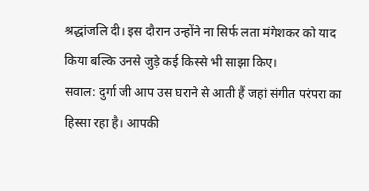श्रद्धांजलि दी। इस दौरान उन्होंने ना सिर्फ लता मंगेशकर को याद किया बल्कि उनसे जुड़े कई किस्से भी साझा किए।
सवाल: दुर्गा जी आप उस घराने से आती हैं जहां संगीत परंपरा का हिस्सा रहा है। आपकी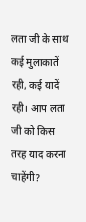लता जी के साथ कई मुलाकातें रही, कई यादें रही। आप लता जी को किस तरह याद करना चाहेंगी?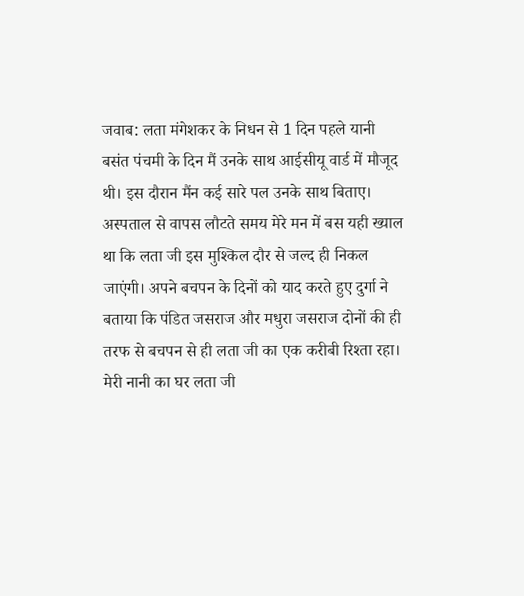जवाब: लता मंगेशकर के निधन से 1 दिन पहले यानी बसंत पंचमी के दिन मैं उनके साथ आईसीयू वार्ड में मौजूद थी। इस दौरान मैंन कई सारे पल उनके साथ बिताए। अस्पताल से वापस लौटते समय मेरे मन में बस यही ख्याल था कि लता जी इस मुश्किल दौर से जल्द ही निकल जाएंगी। अपने बचपन के दिनों को याद करते हुए दुर्गा ने बताया कि पंडित जसराज और मधुरा जसराज दोनों की ही तरफ से बचपन से ही लता जी का एक करीबी रिश्ता रहा। मेरी नानी का घर लता जी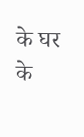के घर के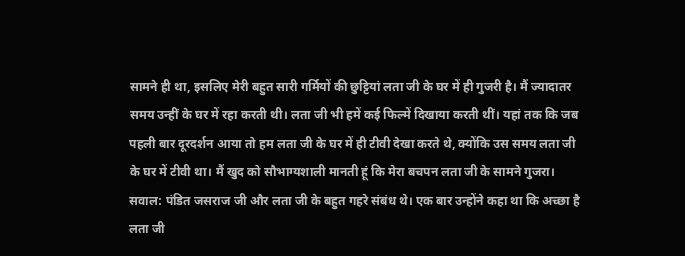सामने ही था, इसलिए मेरी बहुत सारी गर्मियों की छुट्टियां लता जी के घर में ही गुजरी है। मैं ज्यादातर समय उन्हीं के घर में रहा करती थी। लता जी भी हमें कई फिल्में दिखाया करती थीं। यहां तक कि जब पहली बार दूरदर्शन आया तो हम लता जी के घर में ही टीवी देखा करते थे, क्योंकि उस समय लता जी के घर में टीवी था। मैं खुद को सौभाग्यशाली मानती हूं कि मेरा बचपन लता जी के सामने गुजरा।
सवाल: पंडित जसराज जी और लता जी के बहुत गहरे संबंध थे। एक बार उन्होंने कहा था कि अच्छा है लता जी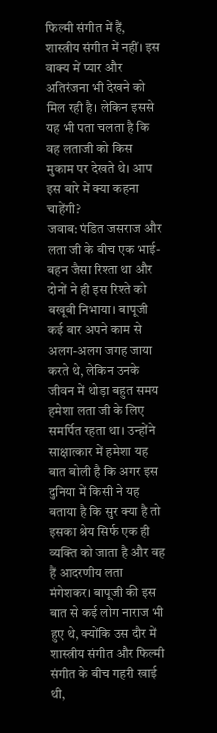फिल्मी संगीत में हैं, शास्त्रीय संगीत में नहीं। इस वाक्य में प्यार और अतिरंजना भी देखने को मिल रही है। लेकिन इससे यह भी पता चलता है कि वह लताजी को किस मुकाम पर देखते थे। आप इस बारे में क्या कहना चाहेंगी?
जवाब: पंडित जसराज और लता जी के बीच एक भाई- बहन जैसा रिश्ता था और दोनों ने ही इस रिश्ते को बखूबी निभाया। बापूजी कई बार अपने काम से अलग-अलग जगह जाया करते थे, लेकिन उनके जीवन में थोड़ा बहुत समय हमेशा लता जी के लिए समर्पित रहता था। उन्होंने साक्षात्कार में हमेशा यह बात बोली है कि अगर इस दुनिया में किसी ने यह बताया है कि सुर क्या है तो इसका श्रेय सिर्फ एक ही व्यक्ति को जाता है और वह हैं आदरणीय लता मंगेशकर। बापूजी की इस बात से कई लोग नाराज भी हुए थे, क्योंकि उस दौर में शास्त्रीय संगीत और फिल्मी संगीत के बीच गहरी खाई थी,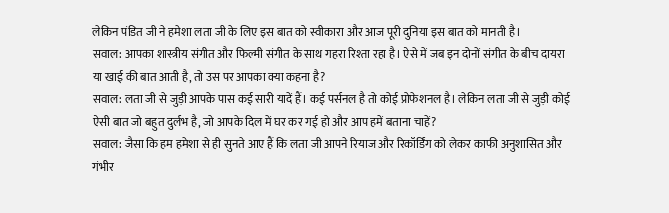लेकिन पंडित जी ने हमेशा लता जी के लिए इस बात को स्वीकारा और आज पूरी दुनिया इस बात को मानती है।
सवाल: आपका शास्त्रीय संगीत और फिल्मी संगीत के साथ गहरा रिश्ता रहा है। ऐसे में जब इन दोनों संगीत के बीच दायरा या खाई की बात आती है, तो उस पर आपका क्या कहना है?
सवाल: लता जी से जुड़ी आपके पास कई सारी यादें हैं। कई पर्सनल है तो कोई प्रोफेशनल है। लेकिन लता जी से जुड़ी कोई ऐसी बात जो बहुत दुर्लभ है, जो आपके दिल में घर कर गई हो और आप हमें बताना चाहें?
सवाल: जैसा कि हम हमेशा से ही सुनते आए हैं कि लता जी आपने रियाज और रिकॉर्डिंग को लेकर काफी अनुशासित और गंभीर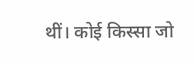थीं। कोई किस्सा जो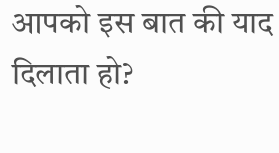आपको इस बात की याद दिलाता हो?